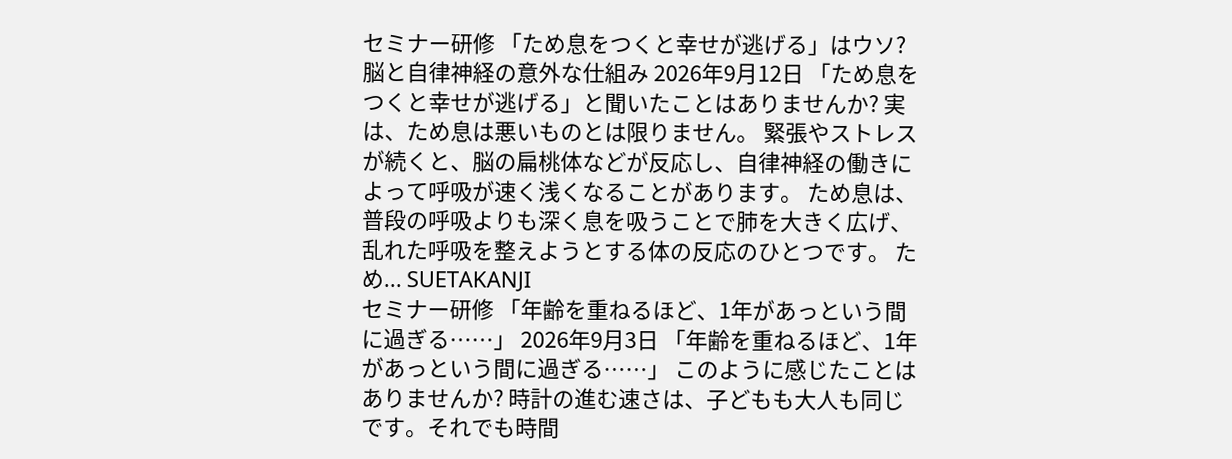セミナー研修 「ため息をつくと幸せが逃げる」はウソ?脳と自律神経の意外な仕組み 2026年9月12日 「ため息をつくと幸せが逃げる」と聞いたことはありませんか? 実は、ため息は悪いものとは限りません。 緊張やストレスが続くと、脳の扁桃体などが反応し、自律神経の働きによって呼吸が速く浅くなることがあります。 ため息は、普段の呼吸よりも深く息を吸うことで肺を大きく広げ、乱れた呼吸を整えようとする体の反応のひとつです。 ため... SUETAKANJI
セミナー研修 「年齢を重ねるほど、1年があっという間に過ぎる……」 2026年9月3日 「年齢を重ねるほど、1年があっという間に過ぎる……」 このように感じたことはありませんか? 時計の進む速さは、子どもも大人も同じです。それでも時間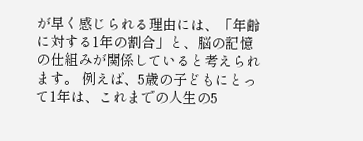が早く感じられる理由には、「年齢に対する1年の割合」と、脳の記憶の仕組みが関係していると考えられます。 例えば、5歳の子どもにとって1年は、これまでの人生の5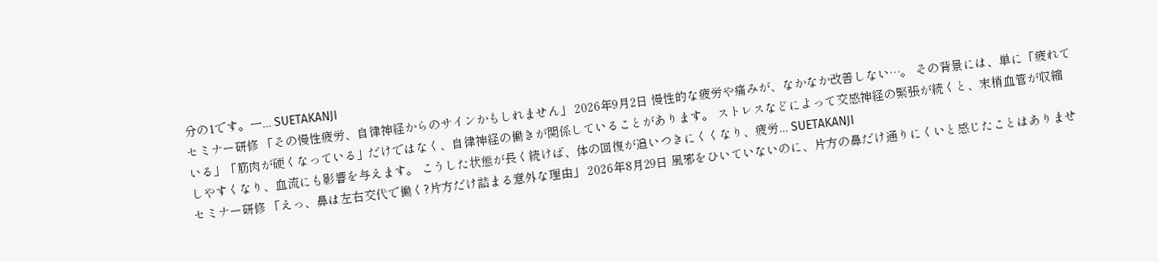分の1です。一... SUETAKANJI
セミナー研修 「その慢性疲労、自律神経からのサインかもしれません」 2026年9月2日 慢性的な疲労や痛みが、なかなか改善しない…。 その背景には、単に「疲れている」「筋肉が硬くなっている」だけではなく、自律神経の働きが関係していることがあります。 ストレスなどによって交感神経の緊張が続くと、末梢血管が収縮しやすくなり、血流にも影響を与えます。 こうした状態が長く続けば、体の回復が追いつきにくくなり、疲労... SUETAKANJI
セミナー研修 「えっ、鼻は左右交代で働く?片方だけ詰まる意外な理由」 2026年8月29日 風邪をひいていないのに、片方の鼻だけ通りにくいと感じたことはありませ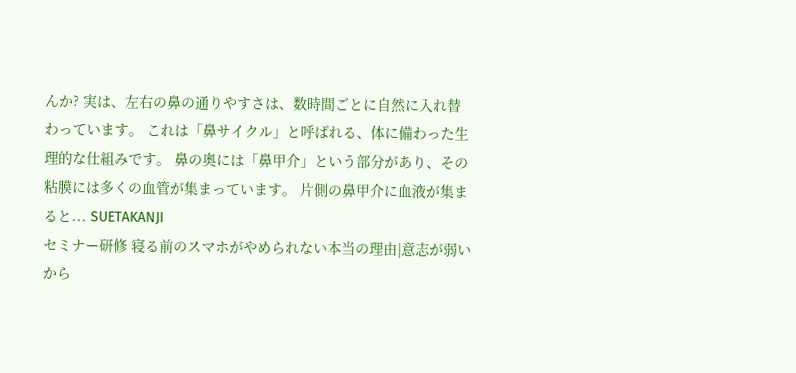んか? 実は、左右の鼻の通りやすさは、数時間ごとに自然に入れ替わっています。 これは「鼻サイクル」と呼ばれる、体に備わった生理的な仕組みです。 鼻の奥には「鼻甲介」という部分があり、その粘膜には多くの血管が集まっています。 片側の鼻甲介に血液が集まると... SUETAKANJI
セミナー研修 寝る前のスマホがやめられない本当の理由|意志が弱いから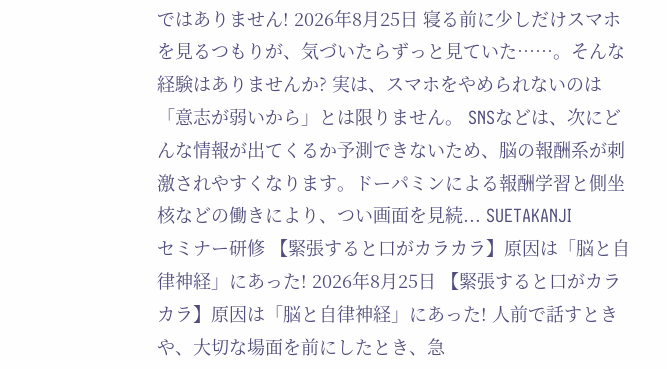ではありません! 2026年8月25日 寝る前に少しだけスマホを見るつもりが、気づいたらずっと見ていた……。そんな経験はありませんか? 実は、スマホをやめられないのは「意志が弱いから」とは限りません。 SNSなどは、次にどんな情報が出てくるか予測できないため、脳の報酬系が刺激されやすくなります。ドーパミンによる報酬学習と側坐核などの働きにより、つい画面を見続... SUETAKANJI
セミナー研修 【緊張すると口がカラカラ】原因は「脳と自律神経」にあった! 2026年8月25日 【緊張すると口がカラカラ】原因は「脳と自律神経」にあった! 人前で話すときや、大切な場面を前にしたとき、急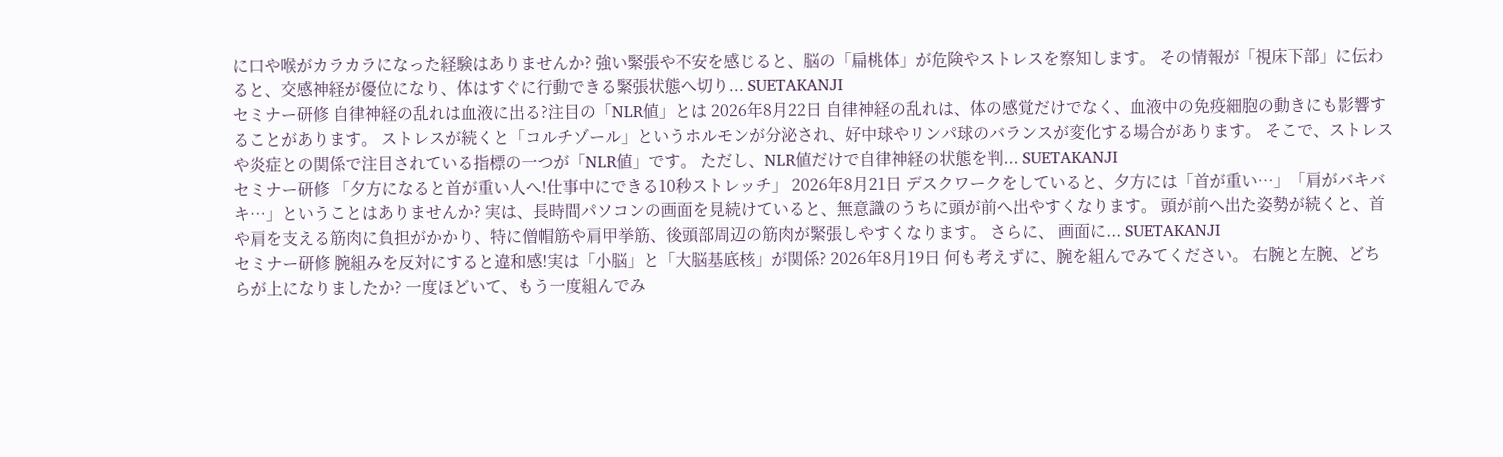に口や喉がカラカラになった経験はありませんか? 強い緊張や不安を感じると、脳の「扁桃体」が危険やストレスを察知します。 その情報が「視床下部」に伝わると、交感神経が優位になり、体はすぐに行動できる緊張状態へ切り... SUETAKANJI
セミナー研修 自律神経の乱れは血液に出る?注目の「NLR値」とは 2026年8月22日 自律神経の乱れは、体の感覚だけでなく、血液中の免疫細胞の動きにも影響することがあります。 ストレスが続くと「コルチゾール」というホルモンが分泌され、好中球やリンパ球のバランスが変化する場合があります。 そこで、ストレスや炎症との関係で注目されている指標の一つが「NLR値」です。 ただし、NLR値だけで自律神経の状態を判... SUETAKANJI
セミナー研修 「夕方になると首が重い人へ!仕事中にできる10秒ストレッチ」 2026年8月21日 デスクワークをしていると、夕方には「首が重い…」「肩がバキバキ…」ということはありませんか? 実は、長時間パソコンの画面を見続けていると、無意識のうちに頭が前へ出やすくなります。 頭が前へ出た姿勢が続くと、首や肩を支える筋肉に負担がかかり、特に僧帽筋や肩甲挙筋、後頭部周辺の筋肉が緊張しやすくなります。 さらに、 画面に... SUETAKANJI
セミナー研修 腕組みを反対にすると違和感!実は「小脳」と「大脳基底核」が関係? 2026年8月19日 何も考えずに、腕を組んでみてください。 右腕と左腕、どちらが上になりましたか? 一度ほどいて、もう一度組んでみ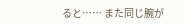ると…… また同じ腕が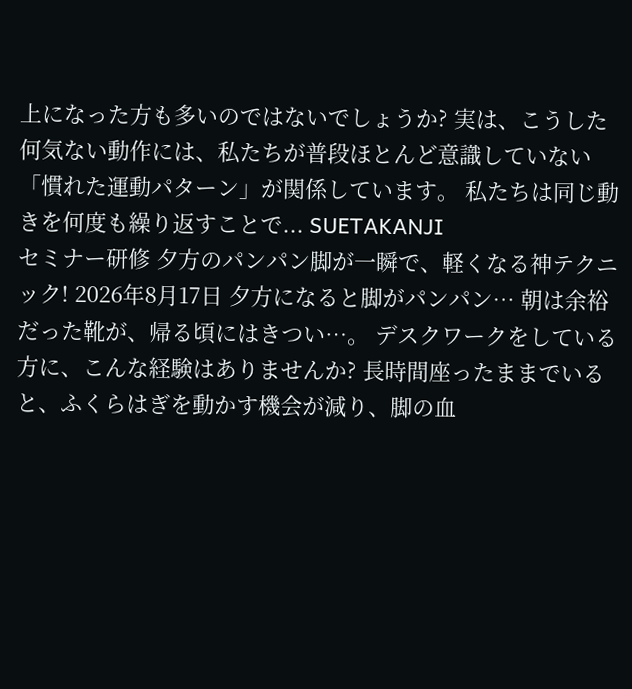上になった方も多いのではないでしょうか? 実は、こうした何気ない動作には、私たちが普段ほとんど意識していない「慣れた運動パターン」が関係しています。 私たちは同じ動きを何度も繰り返すことで... SUETAKANJI
セミナー研修 夕方のパンパン脚が一瞬で、軽くなる神テクニック! 2026年8月17日 夕方になると脚がパンパン… 朝は余裕だった靴が、帰る頃にはきつい…。 デスクワークをしている方に、こんな経験はありませんか? 長時間座ったままでいると、ふくらはぎを動かす機会が減り、脚の血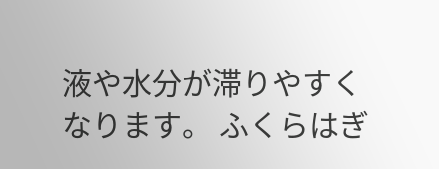液や水分が滞りやすくなります。 ふくらはぎ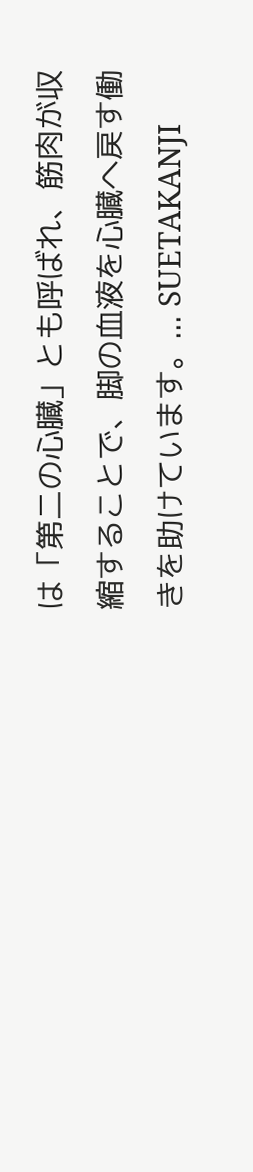は「第二の心臓」とも呼ばれ、筋肉が収縮することで、脚の血液を心臓へ戻す働きを助けています。... SUETAKANJI